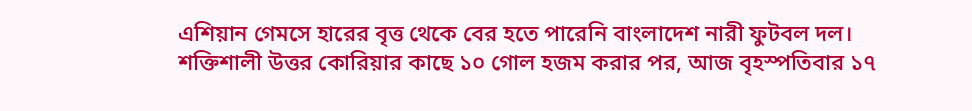এশিয়ান গেমসে হারের বৃত্ত থেকে বের হতে পারেনি বাংলাদেশ নারী ফুটবল দল। শক্তিশালী উত্তর কোরিয়ার কাছে ১০ গোল হজম করার পর, আজ বৃহস্পতিবার ১৭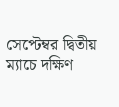সেপ্টেম্বর দ্বিতীয় ম্যাচে দক্ষিণ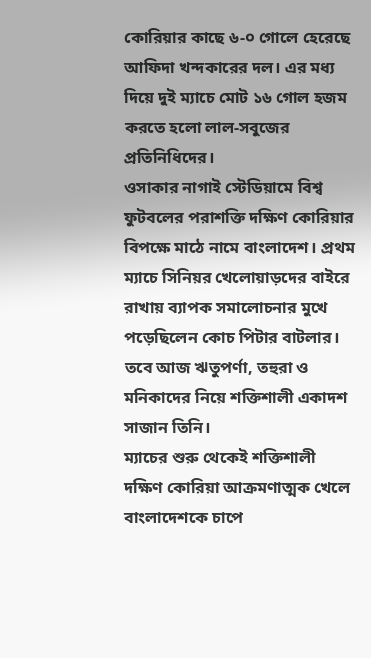কোরিয়ার কাছে ৬-০ গোলে হেরেছে আফিদা খন্দকারের দল। এর মধ্য দিয়ে দুই ম্যাচে মোট ১৬ গোল হজম করতে হলো লাল-সবুজের প্রতিনিধিদের।
ওসাকার নাগাই স্টেডিয়ামে বিশ্ব ফুটবলের পরাশক্তি দক্ষিণ কোরিয়ার বিপক্ষে মাঠে নামে বাংলাদেশ। প্রথম ম্যাচে সিনিয়র খেলোয়াড়দের বাইরে রাখায় ব্যাপক সমালোচনার মুখে পড়েছিলেন কোচ পিটার বাটলার। তবে আজ ঋতুপর্ণা, তহুরা ও মনিকাদের নিয়ে শক্তিশালী একাদশ সাজান তিনি।
ম্যাচের শুরু থেকেই শক্তিশালী দক্ষিণ কোরিয়া আক্রমণাত্মক খেলে বাংলাদেশকে চাপে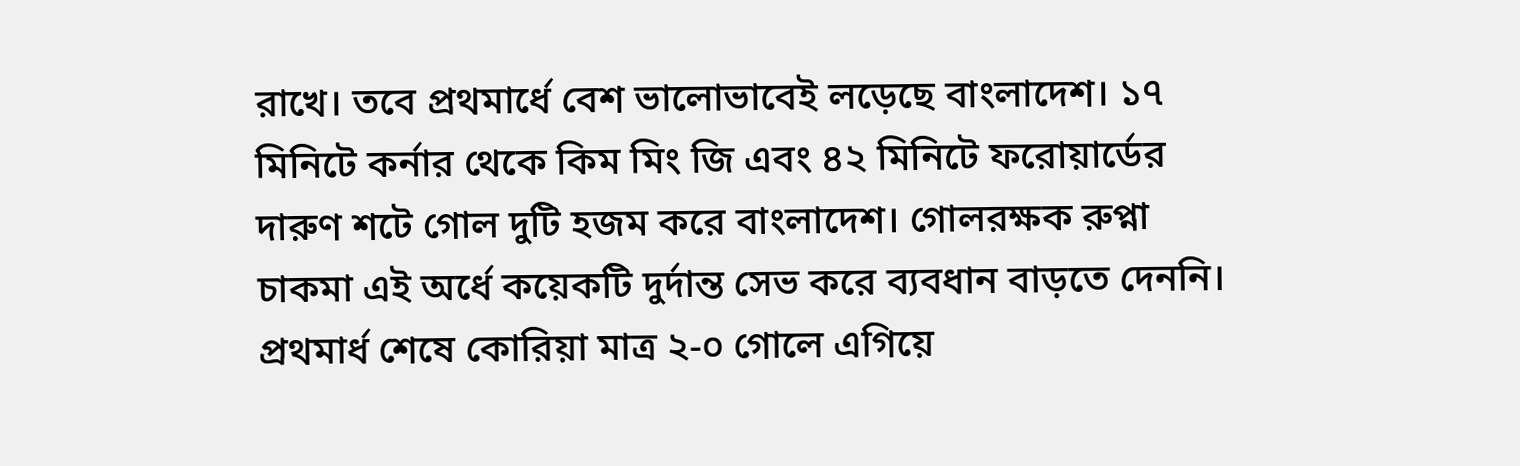রাখে। তবে প্রথমার্ধে বেশ ভালোভাবেই লড়েছে বাংলাদেশ। ১৭ মিনিটে কর্নার থেকে কিম মিং জি এবং ৪২ মিনিটে ফরোয়ার্ডের দারুণ শটে গোল দুটি হজম করে বাংলাদেশ। গোলরক্ষক রুপ্না চাকমা এই অর্ধে কয়েকটি দুর্দান্ত সেভ করে ব্যবধান বাড়তে দেননি। প্রথমার্ধ শেষে কোরিয়া মাত্র ২-০ গোলে এগিয়ে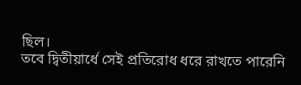ছিল।
তবে দ্বিতীয়ার্ধে সেই প্রতিরোধ ধরে রাখতে পারেনি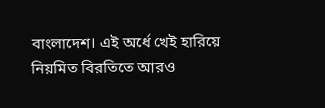বাংলাদেশ। এই অর্ধে খেই হারিয়ে নিয়মিত বিরতিতে আরও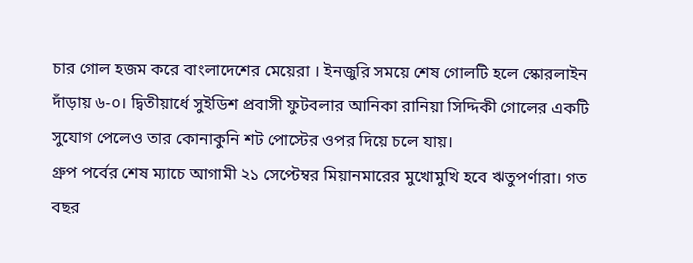চার গোল হজম করে বাংলাদেশের মেয়েরা । ইনজুরি সময়ে শেষ গোলটি হলে স্কোরলাইন দাঁড়ায় ৬-০। দ্বিতীয়ার্ধে সুইডিশ প্রবাসী ফুটবলার আনিকা রানিয়া সিদ্দিকী গোলের একটি সুযোগ পেলেও তার কোনাকুনি শট পোস্টের ওপর দিয়ে চলে যায়।
গ্রুপ পর্বের শেষ ম্যাচে আগামী ২১ সেপ্টেম্বর মিয়ানমারের মুখোমুখি হবে ঋতুপর্ণারা। গত বছর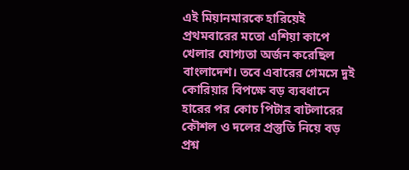এই মিয়ানমারকে হারিয়েই প্রথমবারের মতো এশিয়া কাপে খেলার যোগ্যতা অর্জন করেছিল বাংলাদেশ। তবে এবারের গেমসে দুই কোরিয়ার বিপক্ষে বড় ব্যবধানে হারের পর কোচ পিটার বাটলারের কৌশল ও দলের প্রস্তুতি নিয়ে বড় প্রশ্ন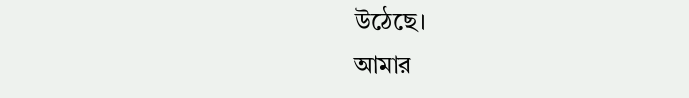উঠেছে।
আমার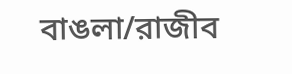বাঙলা/রাজীব